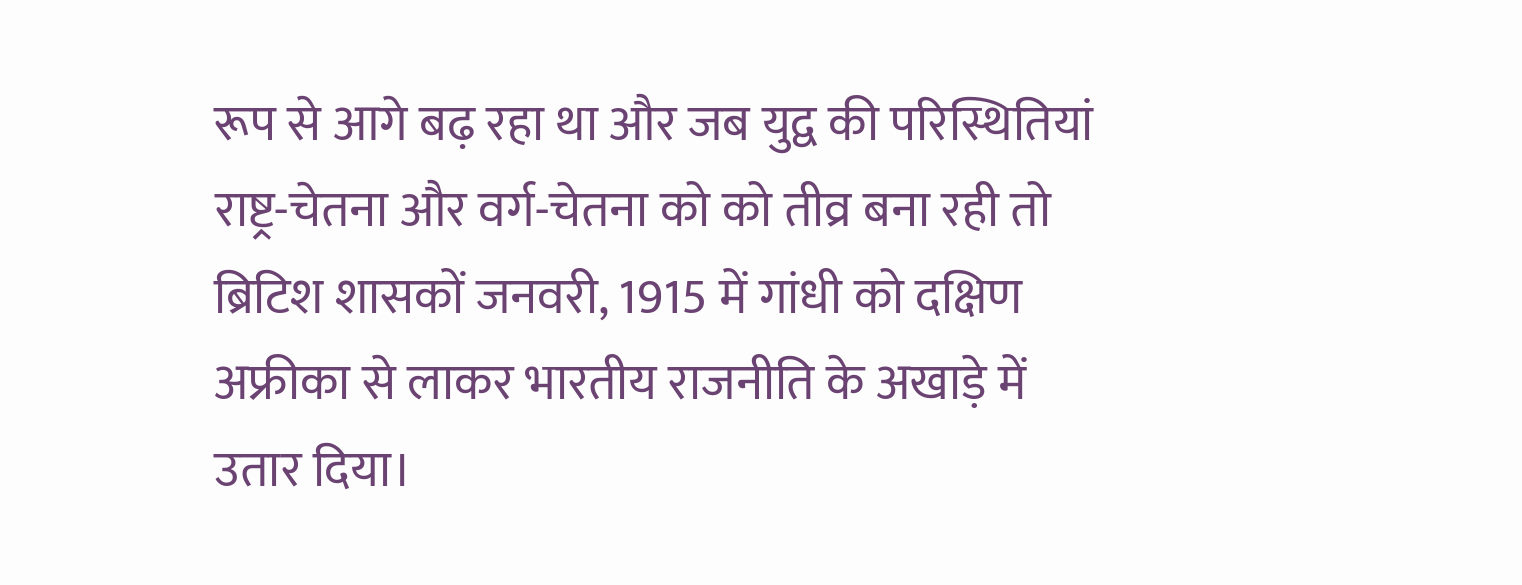रूप से आगे बढ़ रहा था और जब युद्व की परिस्थितियां राष्ट्र-चेतना और वर्ग-चेतना को को तीव्र बना रही तो ब्रिटिश शासकों जनवरी, 1915 में गांधी को दक्षिण अफ्रीका से लाकर भारतीय राजनीति के अखाड़े में उतार दिया।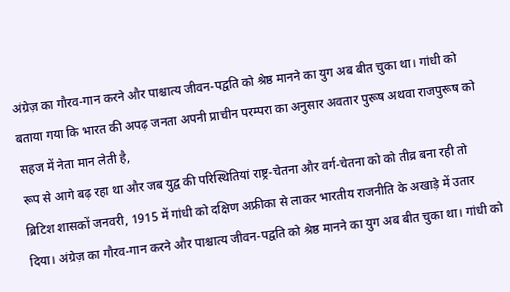अंग्रेज़ का गौरव-गान करने और पाश्चात्य जीवन-पद्वति को श्रेष्ठ मानने का युग अब बीत चुका था। गांधी को बताया गया कि भारत की अपढ़ जनता अपनी प्राचीन परम्परा का अनुसार अवतार पुरूष अथवा राजपुरूष को सहज में नेता मान लेती है,
रूप से आगे बढ़ रहा था और जब युद्व की परिस्थितियां राष्ट्र-चेतना और वर्ग-चेतना को को तीव्र बना रही तो ब्रिटिश शासकों जनवरी, 1915 में गांधी को दक्षिण अफ्रीका से लाकर भारतीय राजनीति के अखाड़े में उतार दिया। अंग्रेज़ का गौरव-गान करने और पाश्चात्य जीवन-पद्वति को श्रेष्ठ मानने का युग अब बीत चुका था। गांधी को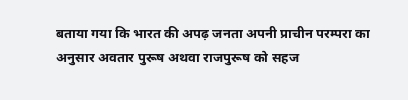बताया गया कि भारत की अपढ़ जनता अपनी प्राचीन परम्परा का अनुसार अवतार पुरूष अथवा राजपुरूष को सहज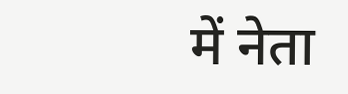में नेता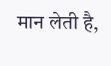मान लेती है,